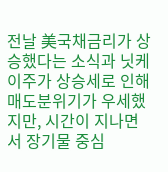전날 美국채금리가 상승했다는 소식과 닛케이주가 상승세로 인해 매도분위기가 우세했지만, 시간이 지나면서 장기물 중심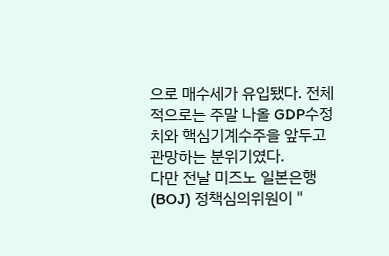으로 매수세가 유입됐다. 전체적으로는 주말 나올 GDP수정치와 핵심기계수주을 앞두고 관망하는 분위기였다.
다만 전날 미즈노 일본은행(BOJ) 정책심의위원이 "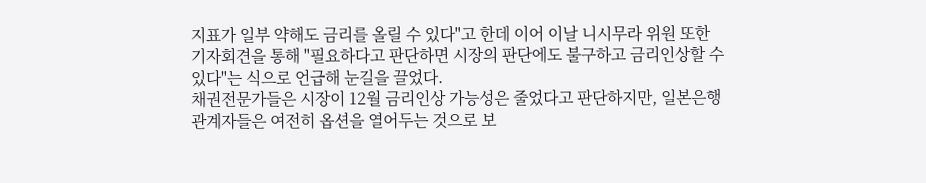지표가 일부 약해도 금리를 올릴 수 있다"고 한데 이어 이날 니시무라 위원 또한 기자회견을 통해 "필요하다고 판단하면 시장의 판단에도 불구하고 금리인상할 수 있다"는 식으로 언급해 눈길을 끌었다.
채권전문가들은 시장이 12월 금리인상 가능성은 줄었다고 판단하지만, 일본은행 관계자들은 여전히 옵션을 열어두는 것으로 보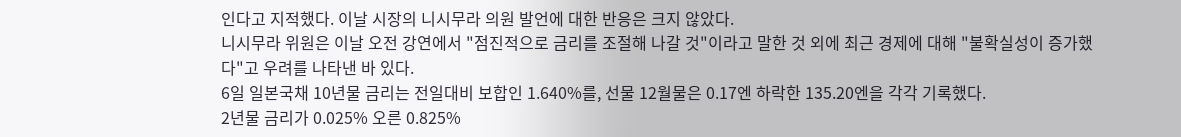인다고 지적했다. 이날 시장의 니시무라 의원 발언에 대한 반응은 크지 않았다.
니시무라 위원은 이날 오전 강연에서 "점진적으로 금리를 조절해 나갈 것"이라고 말한 것 외에 최근 경제에 대해 "불확실성이 증가했다"고 우려를 나타낸 바 있다.
6일 일본국채 10년물 금리는 전일대비 보합인 1.640%를, 선물 12월물은 0.17엔 하락한 135.20엔을 각각 기록했다.
2년물 금리가 0.025% 오른 0.825%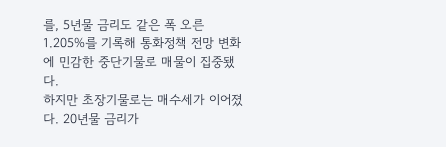를, 5년물 금리도 같은 폭 오른 1.205%를 기록해 통화정책 전망 변화에 민감한 중단기물로 매물이 집중됐다.
하지만 초장기물로는 매수세가 이어졌다. 20년물 금리가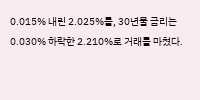0.015% 내린 2.025%를, 30년물 금리는 0.030% 하락한 2.210%로 거래를 마쳤다.